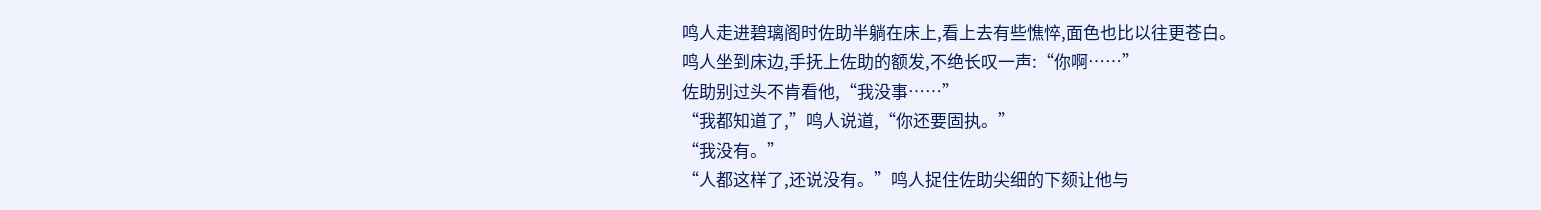鸣人走进碧璃阁时佐助半躺在床上,看上去有些憔悴,面色也比以往更苍白。
鸣人坐到床边,手抚上佐助的额发,不绝长叹一声:“你啊……”
佐助别过头不肯看他,“我没事……”
“我都知道了,”鸣人说道,“你还要固执。”
“我没有。”
“人都这样了,还说没有。”鸣人捉住佐助尖细的下颏让他与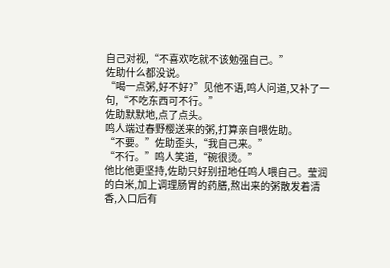自己对视,“不喜欢吃就不该勉强自己。”
佐助什么都没说。
“喝一点粥,好不好?”见他不语,鸣人问道,又补了一句,“不吃东西可不行。”
佐助默默地,点了点头。
鸣人端过春野樱送来的粥,打算亲自喂佐助。
“不要。”佐助歪头,“我自己来。”
“不行。”鸣人笑道,“碗很烫。”
他比他更坚持,佐助只好别扭地任鸣人喂自己。莹润的白米,加上调理肠胃的药膳,熬出来的粥散发着清香,入口后有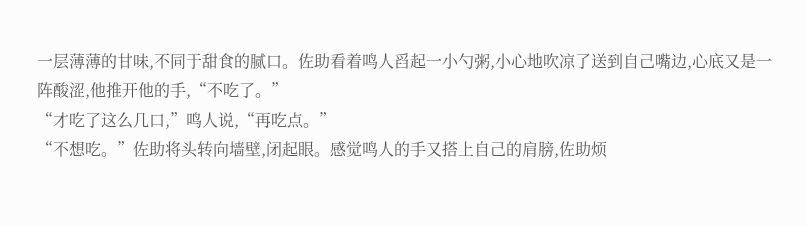一层薄薄的甘味,不同于甜食的腻口。佐助看着鸣人舀起一小勺粥,小心地吹凉了送到自己嘴边,心底又是一阵酸涩,他推开他的手,“不吃了。”
“才吃了这么几口,”鸣人说,“再吃点。”
“不想吃。”佐助将头转向墙壁,闭起眼。感觉鸣人的手又搭上自己的肩膀,佐助烦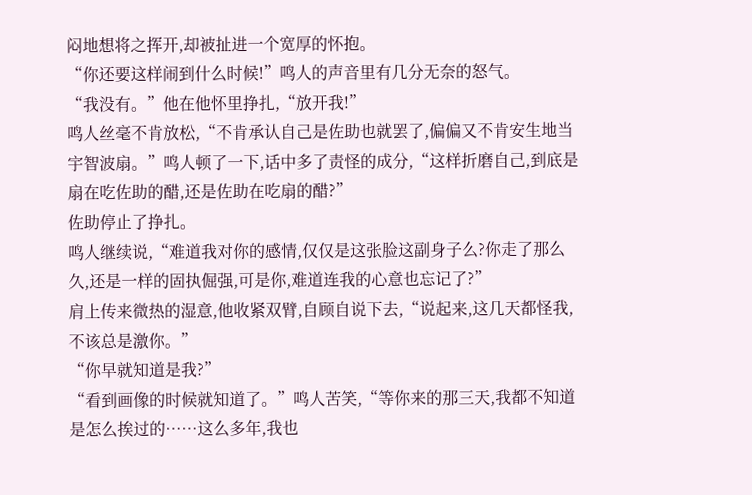闷地想将之挥开,却被扯进一个宽厚的怀抱。
“你还要这样闹到什么时候!”鸣人的声音里有几分无奈的怒气。
“我没有。”他在他怀里挣扎,“放开我!”
鸣人丝毫不肯放松,“不肯承认自己是佐助也就罢了,偏偏又不肯安生地当宇智波扇。”鸣人顿了一下,话中多了责怪的成分,“这样折磨自己,到底是扇在吃佐助的醋,还是佐助在吃扇的醋?”
佐助停止了挣扎。
鸣人继续说,“难道我对你的感情,仅仅是这张脸这副身子么?你走了那么久,还是一样的固执倔强,可是你,难道连我的心意也忘记了?”
肩上传来微热的湿意,他收紧双臂,自顾自说下去,“说起来,这几天都怪我,不该总是激你。”
“你早就知道是我?”
“看到画像的时候就知道了。”鸣人苦笑,“等你来的那三天,我都不知道是怎么挨过的……这么多年,我也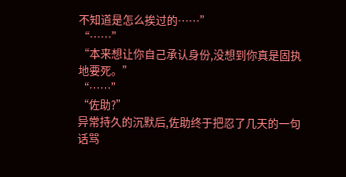不知道是怎么挨过的……”
“……”
“本来想让你自己承认身份,没想到你真是固执地要死。”
“……”
“佐助?”
异常持久的沉默后,佐助终于把忍了几天的一句话骂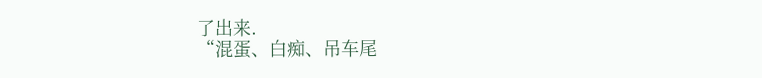了出来.
“混蛋、白痴、吊车尾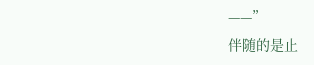——”
伴随的是止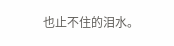也止不住的泪水。